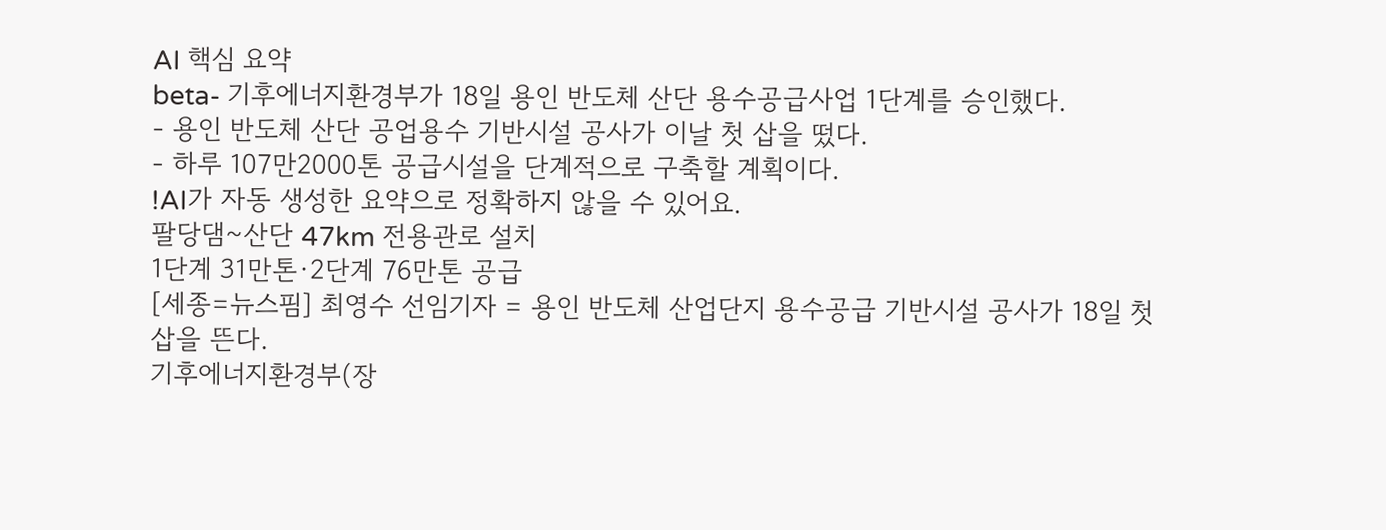AI 핵심 요약
beta- 기후에너지환경부가 18일 용인 반도체 산단 용수공급사업 1단계를 승인했다.
- 용인 반도체 산단 공업용수 기반시설 공사가 이날 첫 삽을 떴다.
- 하루 107만2000톤 공급시설을 단계적으로 구축할 계획이다.
!AI가 자동 생성한 요약으로 정확하지 않을 수 있어요.
팔당댐~산단 47km 전용관로 설치
1단계 31만톤·2단계 76만톤 공급
[세종=뉴스핌] 최영수 선임기자 = 용인 반도체 산업단지 용수공급 기반시설 공사가 18일 첫 삽을 뜬다.
기후에너지환경부(장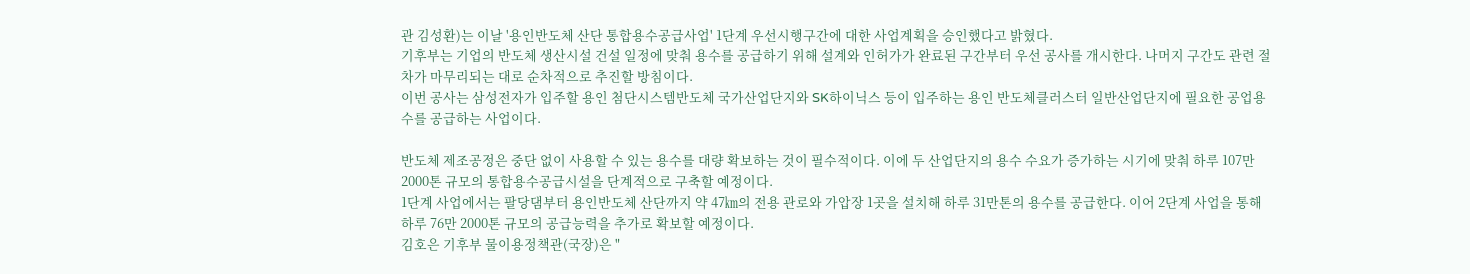관 김성환)는 이날 '용인반도체 산단 통합용수공급사업' 1단계 우선시행구간에 대한 사업계획을 승인했다고 밝혔다.
기후부는 기업의 반도체 생산시설 건설 일정에 맞춰 용수를 공급하기 위해 설계와 인허가가 완료된 구간부터 우선 공사를 개시한다. 나머지 구간도 관련 절차가 마무리되는 대로 순차적으로 추진할 방침이다.
이번 공사는 삼성전자가 입주할 용인 첨단시스템반도체 국가산업단지와 SK하이닉스 등이 입주하는 용인 반도체클러스터 일반산업단지에 필요한 공업용수를 공급하는 사업이다.

반도체 제조공정은 중단 없이 사용할 수 있는 용수를 대량 확보하는 것이 필수적이다. 이에 두 산업단지의 용수 수요가 증가하는 시기에 맞춰 하루 107만 2000톤 규모의 통합용수공급시설을 단계적으로 구축할 예정이다.
1단계 사업에서는 팔당댐부터 용인반도체 산단까지 약 47㎞의 전용 관로와 가압장 1곳을 설치해 하루 31만톤의 용수를 공급한다. 이어 2단계 사업을 통해 하루 76만 2000톤 규모의 공급능력을 추가로 확보할 예정이다.
김호은 기후부 물이용정책관(국장)은 "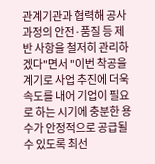관계기관과 협력해 공사 과정의 안전·품질 등 제반 사항을 철저히 관리하겠다"면서 "이번 착공을 계기로 사업 추진에 더욱 속도를 내어 기업이 필요로 하는 시기에 충분한 용수가 안정적으로 공급될 수 있도록 최선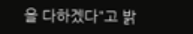을 다하겠다"고 밝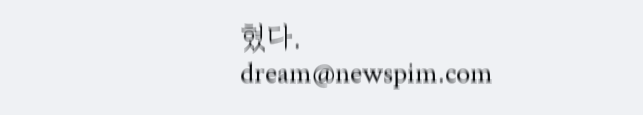혔다.
dream@newspim.com